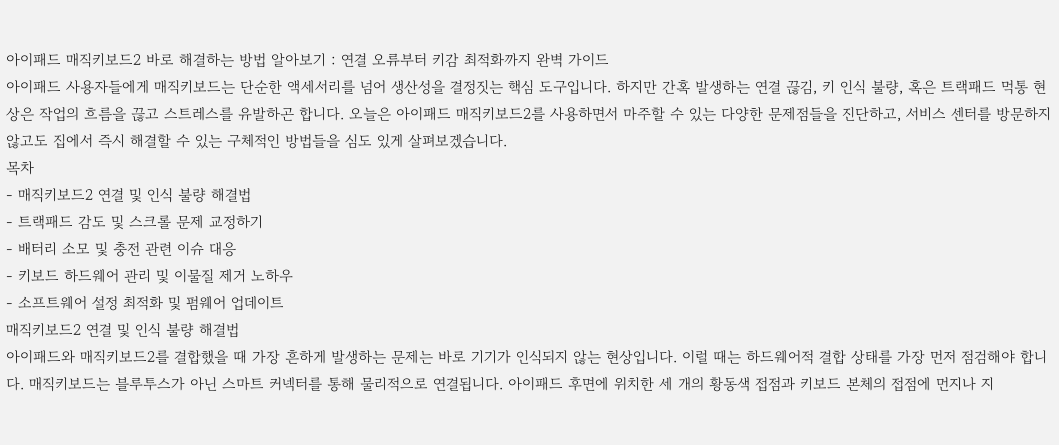아이패드 매직키보드2 바로 해결하는 방법 알아보기 : 연결 오류부터 키감 최적화까지 완벽 가이드
아이패드 사용자들에게 매직키보드는 단순한 액세서리를 넘어 생산성을 결정짓는 핵심 도구입니다. 하지만 간혹 발생하는 연결 끊김, 키 인식 불량, 혹은 트랙패드 먹통 현상은 작업의 흐름을 끊고 스트레스를 유발하곤 합니다. 오늘은 아이패드 매직키보드2를 사용하면서 마주할 수 있는 다양한 문제점들을 진단하고, 서비스 센터를 방문하지 않고도 집에서 즉시 해결할 수 있는 구체적인 방법들을 심도 있게 살펴보겠습니다.
목차
- 매직키보드2 연결 및 인식 불량 해결법
- 트랙패드 감도 및 스크롤 문제 교정하기
- 배터리 소모 및 충전 관련 이슈 대응
- 키보드 하드웨어 관리 및 이물질 제거 노하우
- 소프트웨어 설정 최적화 및 펌웨어 업데이트
매직키보드2 연결 및 인식 불량 해결법
아이패드와 매직키보드2를 결합했을 때 가장 흔하게 발생하는 문제는 바로 기기가 인식되지 않는 현상입니다. 이럴 때는 하드웨어적 결합 상태를 가장 먼저 점검해야 합니다. 매직키보드는 블루투스가 아닌 스마트 커넥터를 통해 물리적으로 연결됩니다. 아이패드 후면에 위치한 세 개의 황동색 접점과 키보드 본체의 접점에 먼지나 지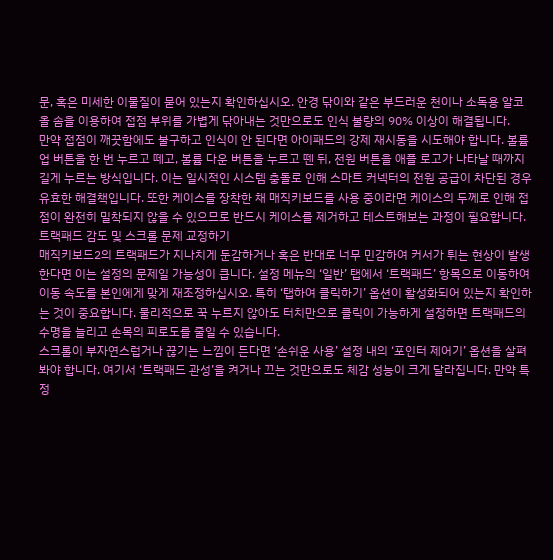문, 혹은 미세한 이물질이 묻어 있는지 확인하십시오. 안경 닦이와 같은 부드러운 천이나 소독용 알코올 솜을 이용하여 접점 부위를 가볍게 닦아내는 것만으로도 인식 불량의 90% 이상이 해결됩니다.
만약 접점이 깨끗함에도 불구하고 인식이 안 된다면 아이패드의 강제 재시동을 시도해야 합니다. 볼륨 업 버튼을 한 번 누르고 떼고, 볼륨 다운 버튼을 누르고 뗀 뒤, 전원 버튼을 애플 로고가 나타날 때까지 길게 누르는 방식입니다. 이는 일시적인 시스템 충돌로 인해 스마트 커넥터의 전원 공급이 차단된 경우 유효한 해결책입니다. 또한 케이스를 장착한 채 매직키보드를 사용 중이라면 케이스의 두께로 인해 접점이 완전히 밀착되지 않을 수 있으므로 반드시 케이스를 제거하고 테스트해보는 과정이 필요합니다.
트랙패드 감도 및 스크롤 문제 교정하기
매직키보드2의 트랙패드가 지나치게 둔감하거나 혹은 반대로 너무 민감하여 커서가 튀는 현상이 발생한다면 이는 설정의 문제일 가능성이 큽니다. 설정 메뉴의 ‘일반’ 탭에서 ‘트랙패드’ 항목으로 이동하여 이동 속도를 본인에게 맞게 재조정하십시오. 특히 ‘탭하여 클릭하기’ 옵션이 활성화되어 있는지 확인하는 것이 중요합니다. 물리적으로 꾹 누르지 않아도 터치만으로 클릭이 가능하게 설정하면 트랙패드의 수명을 늘리고 손목의 피로도를 줄일 수 있습니다.
스크롤이 부자연스럽거나 끊기는 느낌이 든다면 ‘손쉬운 사용’ 설정 내의 ‘포인터 제어기’ 옵션을 살펴봐야 합니다. 여기서 ‘트랙패드 관성’을 켜거나 끄는 것만으로도 체감 성능이 크게 달라집니다. 만약 특정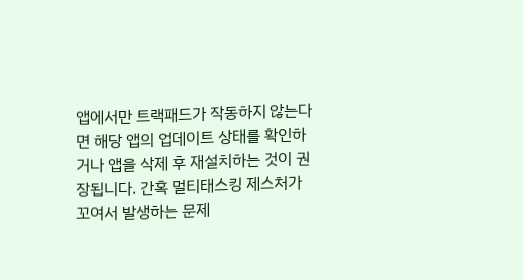앱에서만 트랙패드가 작동하지 않는다면 해당 앱의 업데이트 상태를 확인하거나 앱을 삭제 후 재설치하는 것이 권장됩니다. 간혹 멀티태스킹 제스처가 꼬여서 발생하는 문제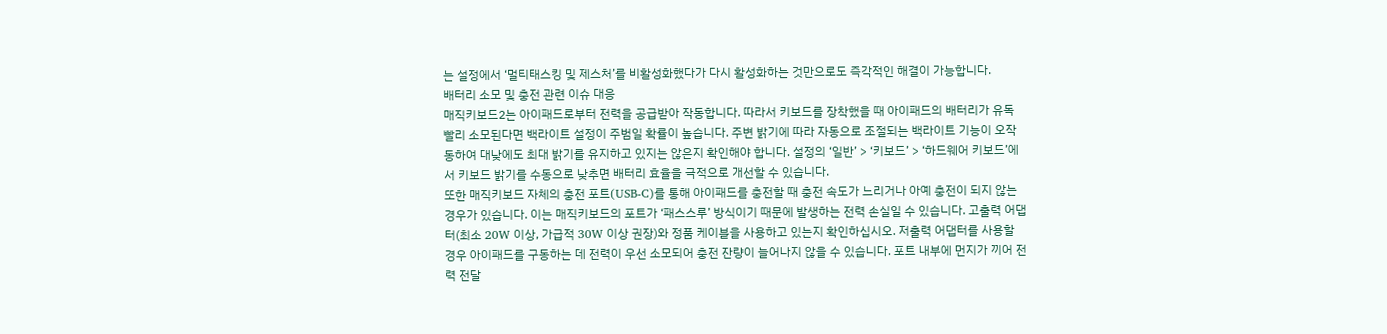는 설정에서 ‘멀티태스킹 및 제스처’를 비활성화했다가 다시 활성화하는 것만으로도 즉각적인 해결이 가능합니다.
배터리 소모 및 충전 관련 이슈 대응
매직키보드2는 아이패드로부터 전력을 공급받아 작동합니다. 따라서 키보드를 장착했을 때 아이패드의 배터리가 유독 빨리 소모된다면 백라이트 설정이 주범일 확률이 높습니다. 주변 밝기에 따라 자동으로 조절되는 백라이트 기능이 오작동하여 대낮에도 최대 밝기를 유지하고 있지는 않은지 확인해야 합니다. 설정의 ‘일반’ > ‘키보드’ > ‘하드웨어 키보드’에서 키보드 밝기를 수동으로 낮추면 배터리 효율을 극적으로 개선할 수 있습니다.
또한 매직키보드 자체의 충전 포트(USB-C)를 통해 아이패드를 충전할 때 충전 속도가 느리거나 아예 충전이 되지 않는 경우가 있습니다. 이는 매직키보드의 포트가 ‘패스스루’ 방식이기 때문에 발생하는 전력 손실일 수 있습니다. 고출력 어댑터(최소 20W 이상, 가급적 30W 이상 권장)와 정품 케이블을 사용하고 있는지 확인하십시오. 저출력 어댑터를 사용할 경우 아이패드를 구동하는 데 전력이 우선 소모되어 충전 잔량이 늘어나지 않을 수 있습니다. 포트 내부에 먼지가 끼어 전력 전달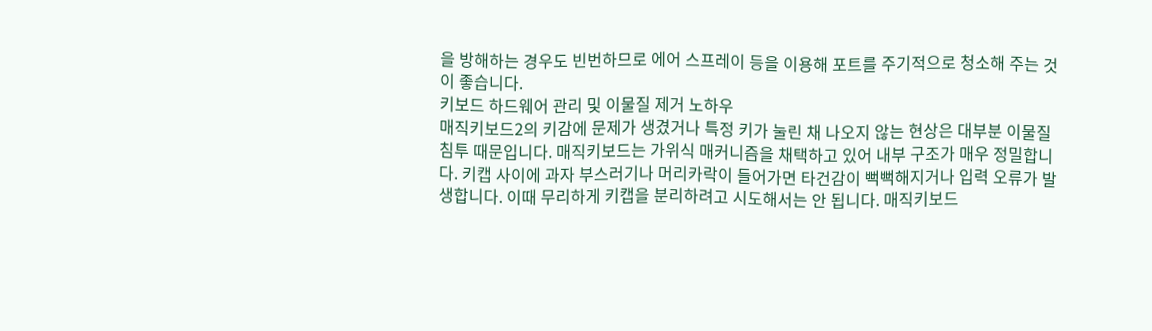을 방해하는 경우도 빈번하므로 에어 스프레이 등을 이용해 포트를 주기적으로 청소해 주는 것이 좋습니다.
키보드 하드웨어 관리 및 이물질 제거 노하우
매직키보드2의 키감에 문제가 생겼거나 특정 키가 눌린 채 나오지 않는 현상은 대부분 이물질 침투 때문입니다. 매직키보드는 가위식 매커니즘을 채택하고 있어 내부 구조가 매우 정밀합니다. 키캡 사이에 과자 부스러기나 머리카락이 들어가면 타건감이 뻑뻑해지거나 입력 오류가 발생합니다. 이때 무리하게 키캡을 분리하려고 시도해서는 안 됩니다. 매직키보드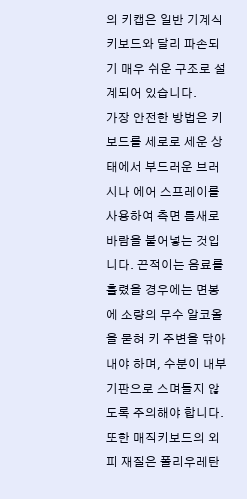의 키캡은 일반 기계식 키보드와 달리 파손되기 매우 쉬운 구조로 설계되어 있습니다.
가장 안전한 방법은 키보드를 세로로 세운 상태에서 부드러운 브러시나 에어 스프레이를 사용하여 측면 틈새로 바람을 불어넣는 것입니다. 끈적이는 음료를 흘렸을 경우에는 면봉에 소량의 무수 알코올을 묻혀 키 주변을 닦아내야 하며, 수분이 내부 기판으로 스며들지 않도록 주의해야 합니다. 또한 매직키보드의 외피 재질은 폴리우레탄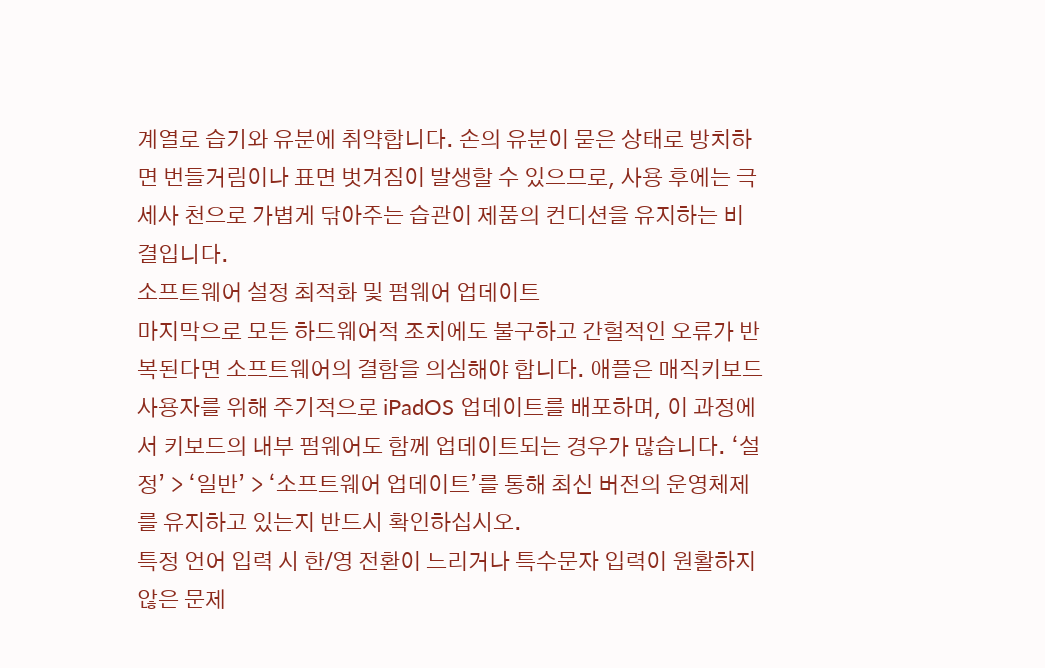계열로 습기와 유분에 취약합니다. 손의 유분이 묻은 상태로 방치하면 번들거림이나 표면 벗겨짐이 발생할 수 있으므로, 사용 후에는 극세사 천으로 가볍게 닦아주는 습관이 제품의 컨디션을 유지하는 비결입니다.
소프트웨어 설정 최적화 및 펌웨어 업데이트
마지막으로 모든 하드웨어적 조치에도 불구하고 간헐적인 오류가 반복된다면 소프트웨어의 결함을 의심해야 합니다. 애플은 매직키보드 사용자를 위해 주기적으로 iPadOS 업데이트를 배포하며, 이 과정에서 키보드의 내부 펌웨어도 함께 업데이트되는 경우가 많습니다. ‘설정’ > ‘일반’ > ‘소프트웨어 업데이트’를 통해 최신 버전의 운영체제를 유지하고 있는지 반드시 확인하십시오.
특정 언어 입력 시 한/영 전환이 느리거나 특수문자 입력이 원활하지 않은 문제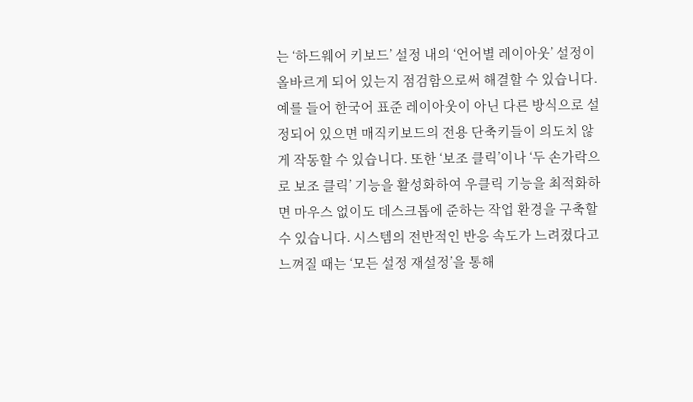는 ‘하드웨어 키보드’ 설정 내의 ‘언어별 레이아웃’ 설정이 올바르게 되어 있는지 점검함으로써 해결할 수 있습니다. 예를 들어 한국어 표준 레이아웃이 아닌 다른 방식으로 설정되어 있으면 매직키보드의 전용 단축키들이 의도치 않게 작동할 수 있습니다. 또한 ‘보조 클릭’이나 ‘두 손가락으로 보조 클릭’ 기능을 활성화하여 우클릭 기능을 최적화하면 마우스 없이도 데스크톱에 준하는 작업 환경을 구축할 수 있습니다. 시스템의 전반적인 반응 속도가 느려졌다고 느껴질 때는 ‘모든 설정 재설정’을 통해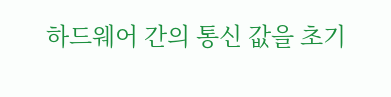하드웨어 간의 통신 값을 초기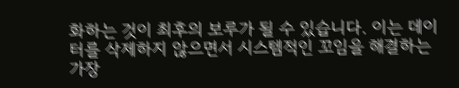화하는 것이 최후의 보루가 될 수 있습니다. 이는 데이터를 삭제하지 않으면서 시스템적인 꼬임을 해결하는 가장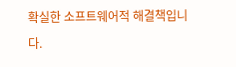확실한 소프트웨어적 해결책입니다.